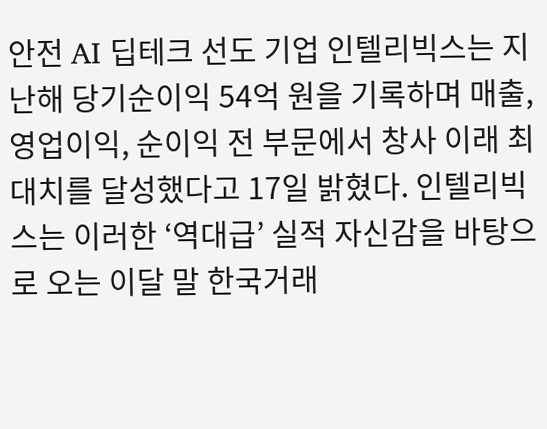안전 AI 딥테크 선도 기업 인텔리빅스는 지난해 당기순이익 54억 원을 기록하며 매출, 영업이익, 순이익 전 부문에서 창사 이래 최대치를 달성했다고 17일 밝혔다. 인텔리빅스는 이러한 ‘역대급’ 실적 자신감을 바탕으로 오는 이달 말 한국거래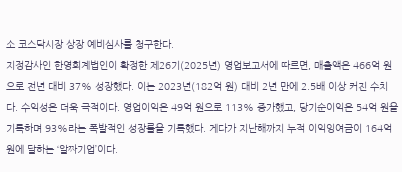소 코스닥시장 상장 예비심사를 청구한다.
지정감사인 한영회계법인이 확정한 제26기(2025년) 영업보고서에 따르면, 매출액은 466억 원으로 전년 대비 37% 성장했다. 이는 2023년(182억 원) 대비 2년 만에 2.5배 이상 커진 수치다. 수익성은 더욱 극적이다. 영업이익은 49억 원으로 113% 증가했고, 당기순이익은 54억 원을 기록하며 93%라는 폭발적인 성장률을 기록했다. 게다가 지난해까지 누적 이익잉여금이 164억 원에 달하는 ‘알짜기업’이다.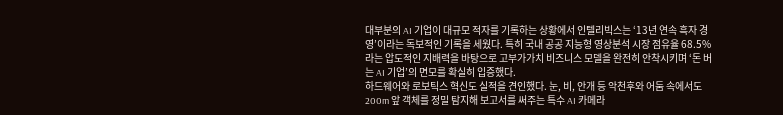대부분의 AI 기업이 대규모 적자를 기록하는 상황에서 인텔리빅스는 ‘13년 연속 흑자 경영’이라는 독보적인 기록을 세웠다. 특히 국내 공공 지능형 영상분석 시장 점유율 68.5%라는 압도적인 지배력을 바탕으로 고부가가치 비즈니스 모델을 완전히 안착시키며 ‘돈 버는 AI 기업’의 면모를 확실히 입증했다.
하드웨어와 로보틱스 혁신도 실적을 견인했다. 눈, 비, 안개 등 악천후와 어둠 속에서도 200m 앞 객체를 정밀 탐지해 보고서를 써주는 특수 AI 카메라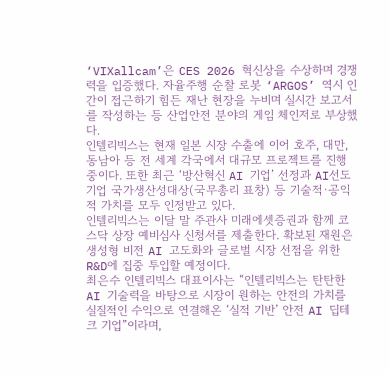‘VIXallcam’은 CES 2026 혁신상을 수상하며 경쟁력을 입증했다. 자율주행 순찰 로봇 ‘ARGOS’ 역시 인간이 접근하기 힘든 재난 현장을 누비며 실시간 보고서를 작성하는 등 산업안전 분야의 게임 체인저로 부상했다.
인텔리빅스는 현재 일본 시장 수출에 이어 호주, 대만, 동남아 등 전 세계 각국에서 대규모 프로젝트를 진행 중이다. 또한 최근 ‘방산혁신 AI 기업’ 선정과 AI선도기업 국가생산성대상(국무총리 표창) 등 기술적·공익적 가치를 모두 인정받고 있다.
인텔리빅스는 이달 말 주관사 미래에셋증권과 함께 코스닥 상장 예비심사 신청서를 제출한다. 확보된 재원은 생성형 비전 AI 고도화와 글로벌 시장 선점을 위한 R&D에 집중 투입할 예정이다.
최은수 인텔리빅스 대표이사는 “인텔리빅스는 탄탄한 AI 기술력을 바탕으로 시장이 원하는 안전의 가치를 실질적인 수익으로 연결해온 ‘실적 기반’ 안전 AI 딥테크 기업”이라며,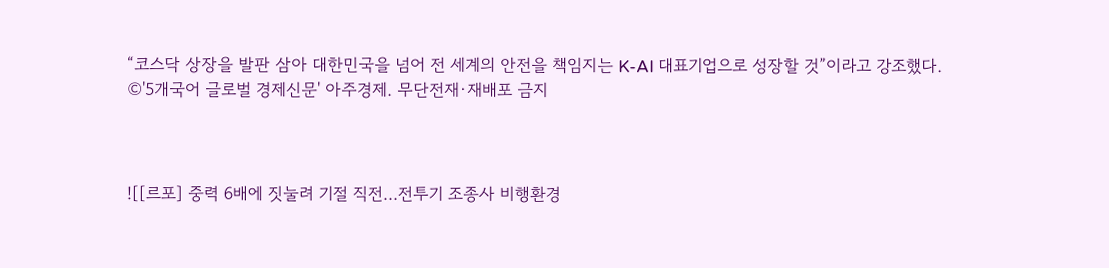“코스닥 상장을 발판 삼아 대한민국을 넘어 전 세계의 안전을 책임지는 K-AI 대표기업으로 성장할 것”이라고 강조했다.
©'5개국어 글로벌 경제신문' 아주경제. 무단전재·재배포 금지



![[르포] 중력 6배에 짓눌려 기절 직전…전투기 조종사 비행환경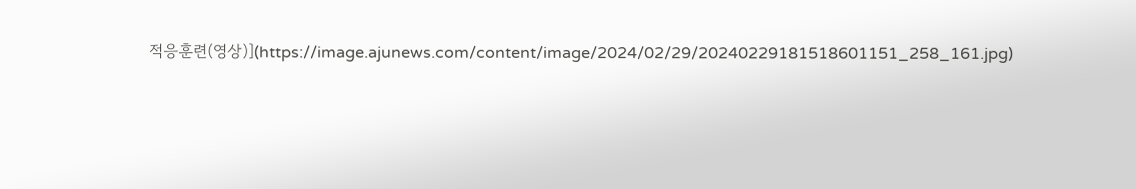적응훈련(영상)](https://image.ajunews.com/content/image/2024/02/29/20240229181518601151_258_161.jpg)